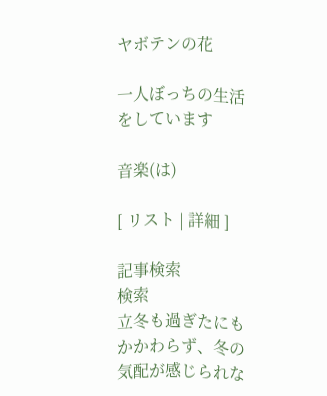ヤボテンの花

一人ぼっちの生活をしています

音楽(は)

[ リスト | 詳細 ]

記事検索
検索
立冬も過ぎたにもかかわらず、冬の気配が感じられな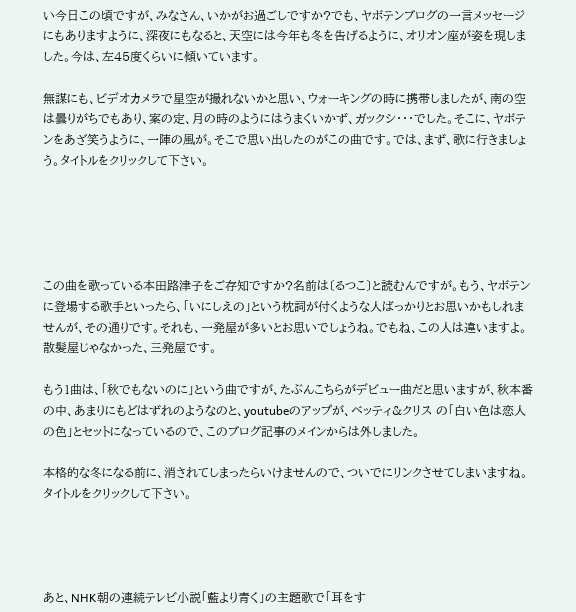い今日この頃ですが、みなさん、いかがお過ごしですか?でも、ヤボテンブログの一言メッセージにもありますように、深夜にもなると、天空には今年も冬を告げるように、オリオン座が姿を現しました。今は、左45度くらいに傾いています。

無謀にも、ビデオカメラで星空が撮れないかと思い、ウォーキングの時に携帯しましたが、南の空は曇りがちでもあり、案の定、月の時のようにはうまくいかず、ガックシ・・・でした。そこに、ヤボテンをあざ笑うように、一陣の風が。そこで思い出したのがこの曲です。では、まず、歌に行きましょう。タイトルをクリックして下さい。





この曲を歌っている本田路津子をご存知ですか?名前は〔るつこ〕と読むんですが。もう、ヤボテンに登場する歌手といったら、「いにしえの」という枕詞が付くような人ばっかりとお思いかもしれませんが、その通りです。それも、一発屋が多いとお思いでしょうね。でもね、この人は違いますよ。散髪屋じゃなかった、三発屋です。

もう1曲は、「秋でもないのに」という曲ですが、たぶんこちらがデビュー曲だと思いますが、秋本番の中、あまりにもどはずれのようなのと、youtubeのアップが、ベッティ&クリス の「白い色は恋人の色」とセットになっているので、このブログ記事のメインからは外しました。

本格的な冬になる前に、消されてしまったらいけませんので、ついでにリンクさせてしまいますね。タイトルをクリックして下さい。




あと、NHK朝の連続テレビ小説「藍より青く」の主題歌で「耳をす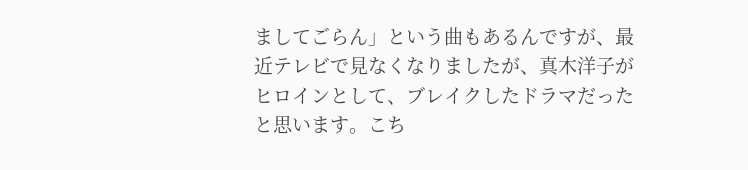ましてごらん」という曲もあるんですが、最近テレビで見なくなりましたが、真木洋子がヒロインとして、ブレイクしたドラマだったと思います。こち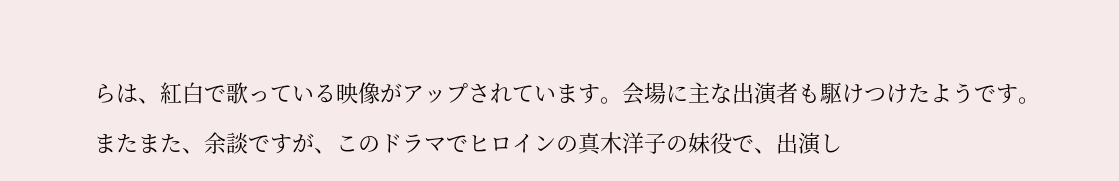らは、紅白で歌っている映像がアップされています。会場に主な出演者も駆けつけたようです。

またまた、余談ですが、このドラマでヒロインの真木洋子の妹役で、出演し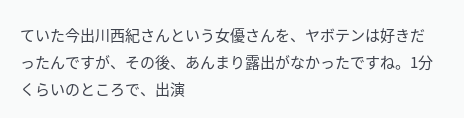ていた今出川西紀さんという女優さんを、ヤボテンは好きだったんですが、その後、あんまり露出がなかったですね。1分くらいのところで、出演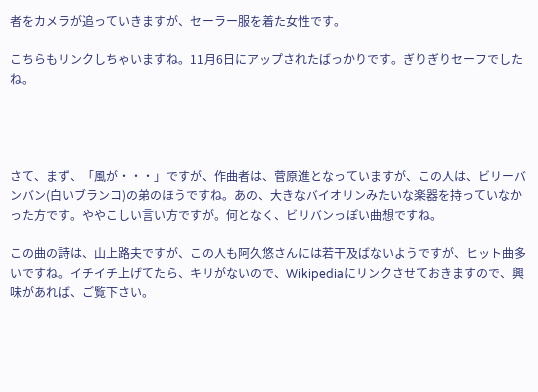者をカメラが追っていきますが、セーラー服を着た女性です。

こちらもリンクしちゃいますね。11月6日にアップされたばっかりです。ぎりぎりセーフでしたね。




さて、まず、「風が・・・」ですが、作曲者は、菅原進となっていますが、この人は、ビリーバンバン(白いブランコ)の弟のほうですね。あの、大きなバイオリンみたいな楽器を持っていなかった方です。ややこしい言い方ですが。何となく、ビリバンっぽい曲想ですね。

この曲の詩は、山上路夫ですが、この人も阿久悠さんには若干及ばないようですが、ヒット曲多いですね。イチイチ上げてたら、キリがないので、Wikipediaにリンクさせておきますので、興味があれば、ご覧下さい。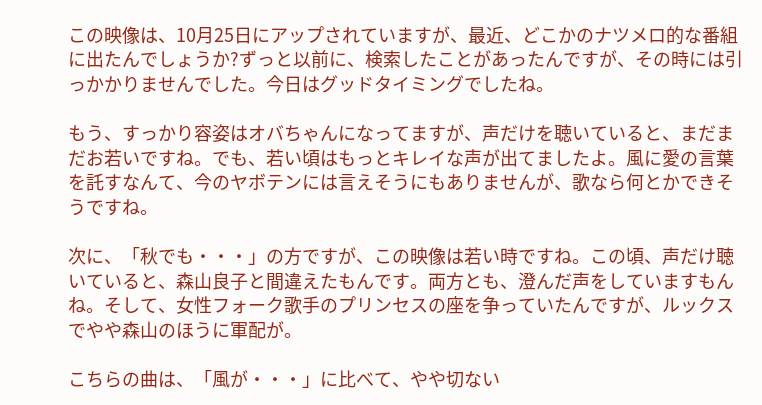この映像は、10月25日にアップされていますが、最近、どこかのナツメロ的な番組に出たんでしょうか?ずっと以前に、検索したことがあったんですが、その時には引っかかりませんでした。今日はグッドタイミングでしたね。

もう、すっかり容姿はオバちゃんになってますが、声だけを聴いていると、まだまだお若いですね。でも、若い頃はもっとキレイな声が出てましたよ。風に愛の言葉を託すなんて、今のヤボテンには言えそうにもありませんが、歌なら何とかできそうですね。

次に、「秋でも・・・」の方ですが、この映像は若い時ですね。この頃、声だけ聴いていると、森山良子と間違えたもんです。両方とも、澄んだ声をしていますもんね。そして、女性フォーク歌手のプリンセスの座を争っていたんですが、ルックスでやや森山のほうに軍配が。

こちらの曲は、「風が・・・」に比べて、やや切ない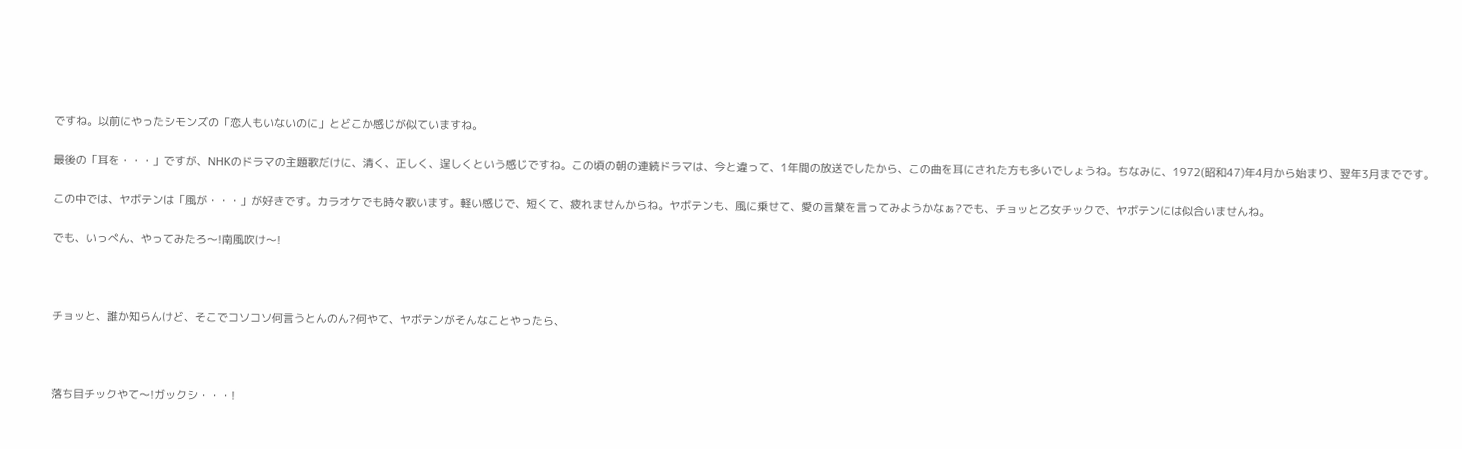ですね。以前にやったシモンズの「恋人もいないのに」とどこか感じが似ていますね。

最後の「耳を・・・」ですが、NHKのドラマの主題歌だけに、清く、正しく、逞しくという感じですね。この頃の朝の連続ドラマは、今と違って、1年間の放送でしたから、この曲を耳にされた方も多いでしょうね。ちなみに、1972(昭和47)年4月から始まり、翌年3月までです。

この中では、ヤボテンは「風が・・・」が好きです。カラオケでも時々歌います。軽い感じで、短くて、疲れませんからね。ヤボテンも、風に乗せて、愛の言葉を言ってみようかなぁ?でも、チョッと乙女チックで、ヤボテンには似合いませんね。

でも、いっぺん、やってみたろ〜!南風吹け〜!



チョッと、誰か知らんけど、そこでコソコソ何言うとんのん?何やて、ヤボテンがそんなことやったら、



落ち目チックやて〜!ガックシ・・・!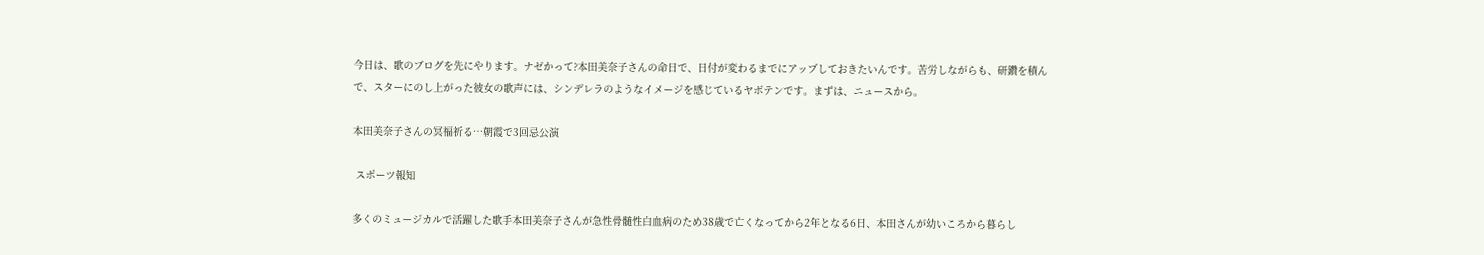今日は、歌のブログを先にやります。ナゼかって?本田美奈子さんの命日で、日付が変わるまでにアップしておきたいんです。苦労しながらも、研鑽を積んで、スターにのし上がった彼女の歌声には、シンデレラのようなイメージを感じているヤボテンです。まずは、ニュースから。

本田美奈子さんの冥福祈る…朝霞で3回忌公演

 スポーツ報知

多くのミュージカルで活躍した歌手本田美奈子さんが急性骨髄性白血病のため38歳で亡くなってから2年となる6日、本田さんが幼いころから暮らし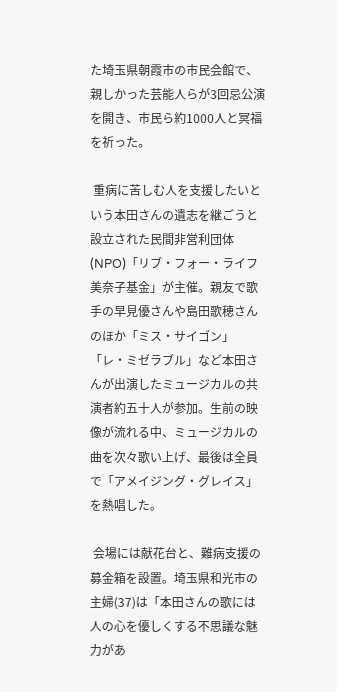た埼玉県朝霞市の市民会館で、親しかった芸能人らが3回忌公演を開き、市民ら約1000人と冥福を祈った。

 重病に苦しむ人を支援したいという本田さんの遺志を継ごうと設立された民間非営利団体(NPO)「リブ・フォー・ライフ美奈子基金」が主催。親友で歌手の早見優さんや島田歌穂さんのほか「ミス・サイゴン」「レ・ミゼラブル」など本田さんが出演したミュージカルの共演者約五十人が参加。生前の映像が流れる中、ミュージカルの曲を次々歌い上げ、最後は全員で「アメイジング・グレイス」を熱唱した。

 会場には献花台と、難病支援の募金箱を設置。埼玉県和光市の主婦(37)は「本田さんの歌には人の心を優しくする不思議な魅力があ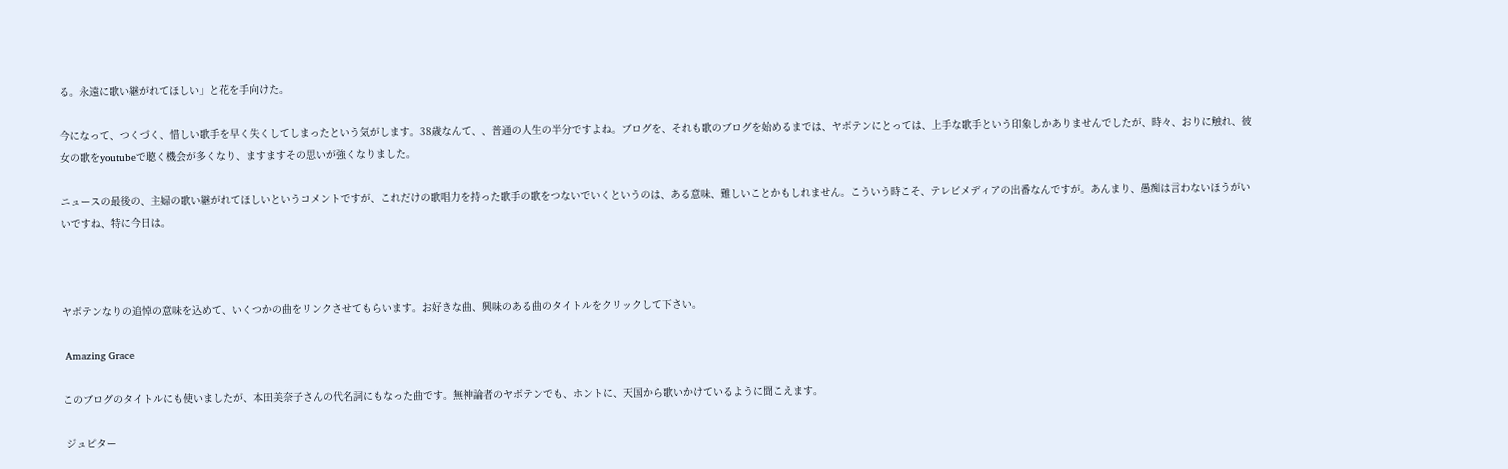る。永遠に歌い継がれてほしい」と花を手向けた。

今になって、つくづく、惜しい歌手を早く失くしてしまったという気がします。38歳なんて、、普通の人生の半分ですよね。ブログを、それも歌のブログを始めるまでは、ヤボテンにとっては、上手な歌手という印象しかありませんでしたが、時々、おりに触れ、彼女の歌をyoutubeで聴く機会が多くなり、ますますその思いが強くなりました。

ニュースの最後の、主婦の歌い継がれてほしいというコメントですが、これだけの歌唱力を持った歌手の歌をつないでいくというのは、ある意味、難しいことかもしれません。こういう時こそ、テレビメディアの出番なんですが。あんまり、愚痴は言わないほうがいいですね、特に今日は。



ヤボテンなりの追悼の意味を込めて、いくつかの曲をリンクさせてもらいます。お好きな曲、興味のある曲のタイトルをクリックして下さい。

 Amazing Grace

このブログのタイトルにも使いましたが、本田美奈子さんの代名詞にもなった曲です。無神論者のヤボテンでも、ホントに、天国から歌いかけているように聞こえます。

 ジュピター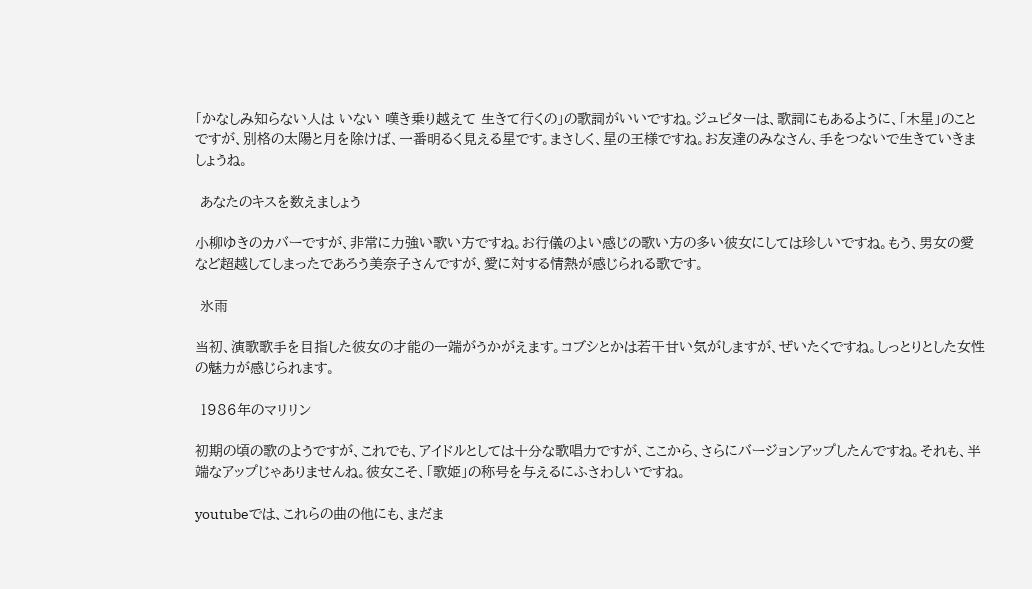「かなしみ知らない人は いない 嘆き乗り越えて 生きて行くの」の歌詞がいいですね。ジュピターは、歌詞にもあるように、「木星」のことですが、別格の太陽と月を除けば、一番明るく見える星です。まさしく、星の王様ですね。お友達のみなさん、手をつないで生きていきましょうね。

 あなたのキスを数えましょう

小柳ゆきのカバーですが、非常に力強い歌い方ですね。お行儀のよい感じの歌い方の多い彼女にしては珍しいですね。もう、男女の愛など超越してしまったであろう美奈子さんですが、愛に対する情熱が感じられる歌です。

 氷雨

当初、演歌歌手を目指した彼女の才能の一端がうかがえます。コブシとかは若干甘い気がしますが、ぜいたくですね。しっとりとした女性の魅力が感じられます。

 1986年のマリリン

初期の頃の歌のようですが、これでも、アイドルとしては十分な歌唱力ですが、ここから、さらにバージョンアップしたんですね。それも、半端なアップじゃありませんね。彼女こそ、「歌姫」の称号を与えるにふさわしいですね。

youtubeでは、これらの曲の他にも、まだま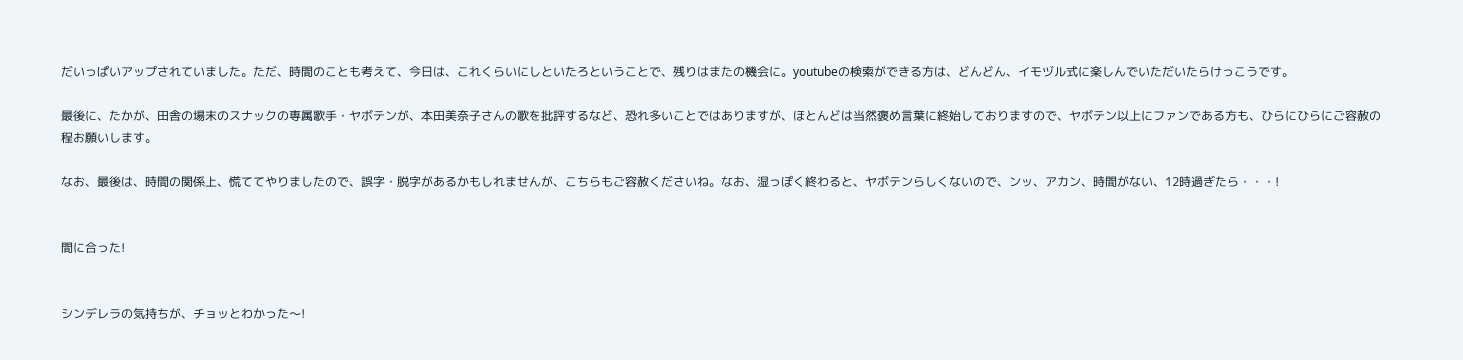だいっぱいアップされていました。ただ、時間のことも考えて、今日は、これくらいにしといたろということで、残りはまたの機会に。youtubeの検索ができる方は、どんどん、イモヅル式に楽しんでいただいたらけっこうです。

最後に、たかが、田舎の場末のスナックの専属歌手・ヤボテンが、本田美奈子さんの歌を批評するなど、恐れ多いことではありますが、ほとんどは当然褒め言葉に終始しておりますので、ヤボテン以上にファンである方も、ひらにひらにご容赦の程お願いします。

なお、最後は、時間の関係上、慌ててやりましたので、誤字・脱字があるかもしれませんが、こちらもご容赦くださいね。なお、湿っぽく終わると、ヤボテンらしくないので、ンッ、アカン、時間がない、12時過ぎたら・・・!


間に合った!


シンデレラの気持ちが、チョッとわかった〜!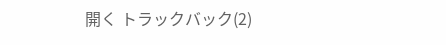開く トラックバック(2)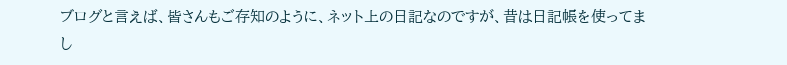ブログと言えば、皆さんもご存知のように、ネット上の日記なのですが、昔は日記帳を使ってまし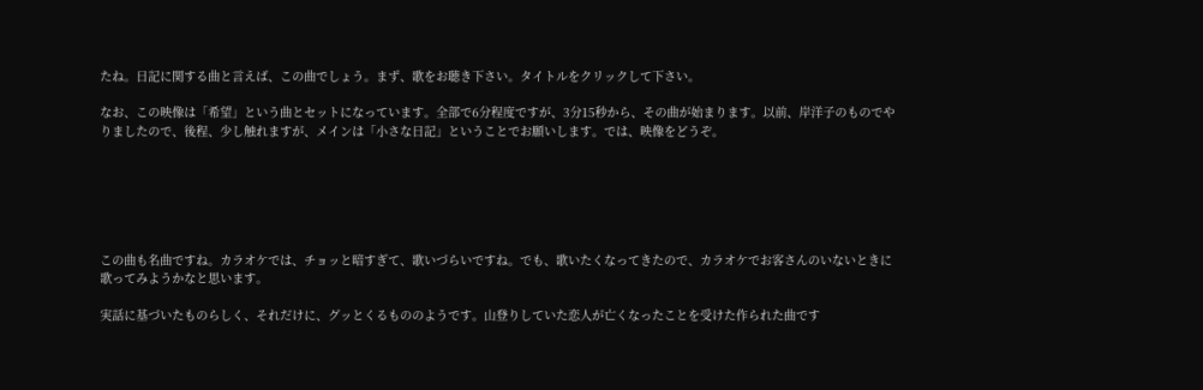たね。日記に関する曲と言えば、この曲でしょう。まず、歌をお聴き下さい。タイトルをクリックして下さい。

なお、この映像は「希望」という曲とセットになっています。全部で6分程度ですが、3分15秒から、その曲が始まります。以前、岸洋子のものでやりましたので、後程、少し触れますが、メインは「小さな日記」ということでお願いします。では、映像をどうぞ。






この曲も名曲ですね。カラオケでは、チョッと暗すぎて、歌いづらいですね。でも、歌いたくなってきたので、カラオケでお客さんのいないときに歌ってみようかなと思います。

実話に基づいたものらしく、それだけに、グッとくるもののようです。山登りしていた恋人が亡くなったことを受けた作られた曲です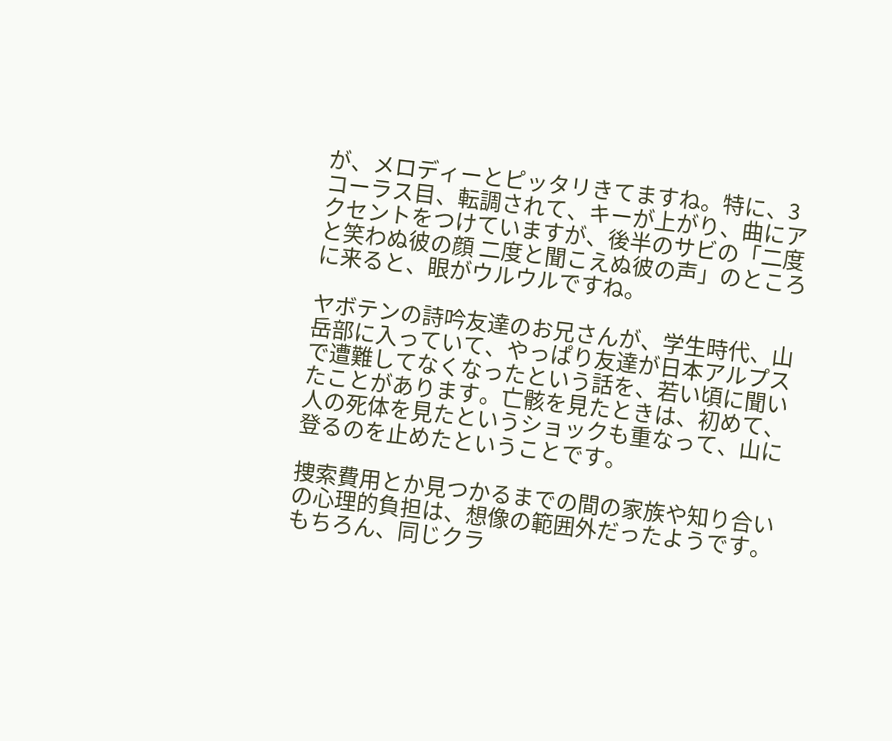が、メロディーとピッタリきてますね。特に、3コーラス目、転調されて、キーが上がり、曲にアクセントをつけていますが、後半のサビの「二度と笑わぬ彼の顔 二度と聞こえぬ彼の声」のところに来ると、眼がウルウルですね。

ヤボテンの詩吟友達のお兄さんが、学生時代、山岳部に入っていて、やっぱり友達が日本アルプスで遭難してなくなったという話を、若い頃に聞いたことがあります。亡骸を見たときは、初めて、人の死体を見たというショックも重なって、山に登るのを止めたということです。

捜索費用とか見つかるまでの間の家族や知り合いの心理的負担は、想像の範囲外だったようです。もちろん、同じクラ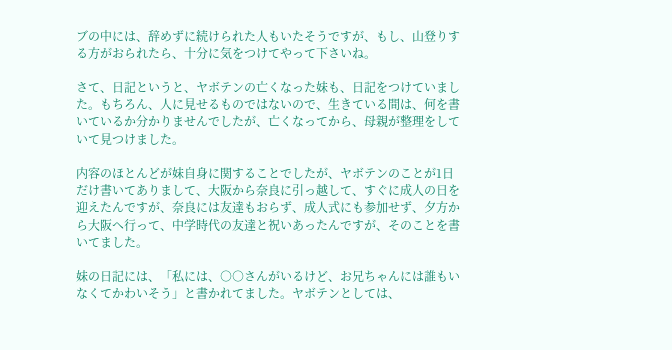ブの中には、辞めずに続けられた人もいたそうですが、もし、山登りする方がおられたら、十分に気をつけてやって下さいね。

さて、日記というと、ヤボテンの亡くなった妹も、日記をつけていました。もちろん、人に見せるものではないので、生きている間は、何を書いているか分かりませんでしたが、亡くなってから、母親が整理をしていて見つけました。

内容のほとんどが妹自身に関することでしたが、ヤボテンのことが1日だけ書いてありまして、大阪から奈良に引っ越して、すぐに成人の日を迎えたんですが、奈良には友達もおらず、成人式にも参加せず、夕方から大阪へ行って、中学時代の友達と祝いあったんですが、そのことを書いてました。

妹の日記には、「私には、○○さんがいるけど、お兄ちゃんには誰もいなくてかわいそう」と書かれてました。ヤボテンとしては、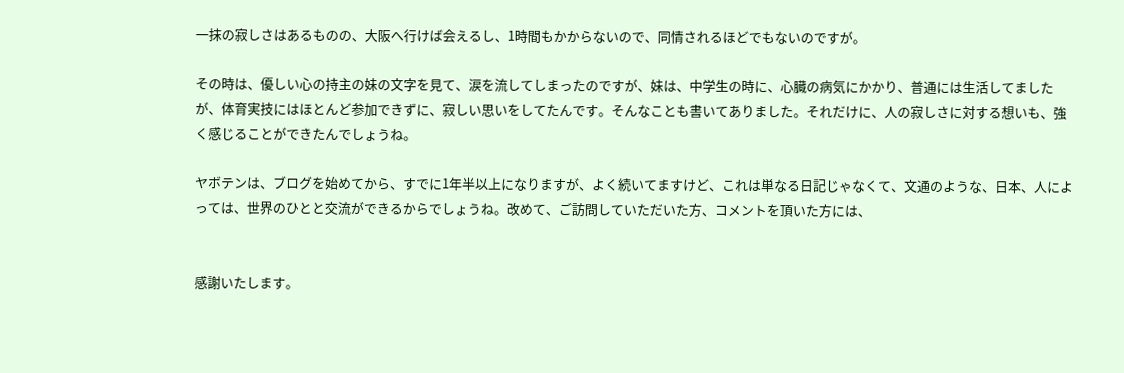一抹の寂しさはあるものの、大阪へ行けば会えるし、1時間もかからないので、同情されるほどでもないのですが。

その時は、優しい心の持主の妹の文字を見て、涙を流してしまったのですが、妹は、中学生の時に、心臓の病気にかかり、普通には生活してましたが、体育実技にはほとんど参加できずに、寂しい思いをしてたんです。そんなことも書いてありました。それだけに、人の寂しさに対する想いも、強く感じることができたんでしょうね。

ヤボテンは、ブログを始めてから、すでに1年半以上になりますが、よく続いてますけど、これは単なる日記じゃなくて、文通のような、日本、人によっては、世界のひとと交流ができるからでしょうね。改めて、ご訪問していただいた方、コメントを頂いた方には、


感謝いたします。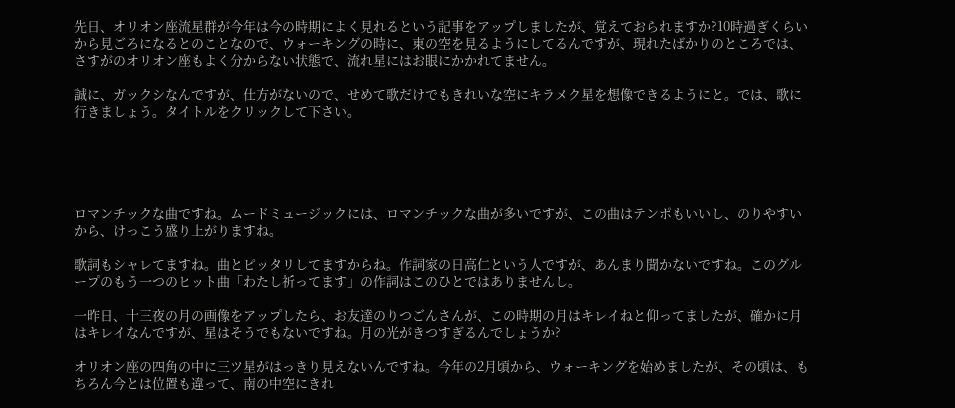先日、オリオン座流星群が今年は今の時期によく見れるという記事をアップしましたが、覚えておられますか?10時過ぎくらいから見ごろになるとのことなので、ウォーキングの時に、東の空を見るようにしてるんですが、現れたばかりのところでは、さすがのオリオン座もよく分からない状態で、流れ星にはお眼にかかれてません。

誠に、ガックシなんですが、仕方がないので、せめて歌だけでもきれいな空にキラメク星を想像できるようにと。では、歌に行きましょう。タイトルをクリックして下さい。





ロマンチックな曲ですね。ムードミュージックには、ロマンチックな曲が多いですが、この曲はテンポもいいし、のりやすいから、けっこう盛り上がりますね。

歌詞もシャレてますね。曲とピッタリしてますからね。作詞家の日高仁という人ですが、あんまり聞かないですね。このグループのもう一つのヒット曲「わたし祈ってます」の作詞はこのひとではありませんし。

一昨日、十三夜の月の画像をアップしたら、お友達のりつごんさんが、この時期の月はキレイねと仰ってましたが、確かに月はキレイなんですが、星はそうでもないですね。月の光がきつすぎるんでしょうか?

オリオン座の四角の中に三ツ星がはっきり見えないんですね。今年の2月頃から、ウォーキングを始めましたが、その頃は、もちろん今とは位置も違って、南の中空にきれ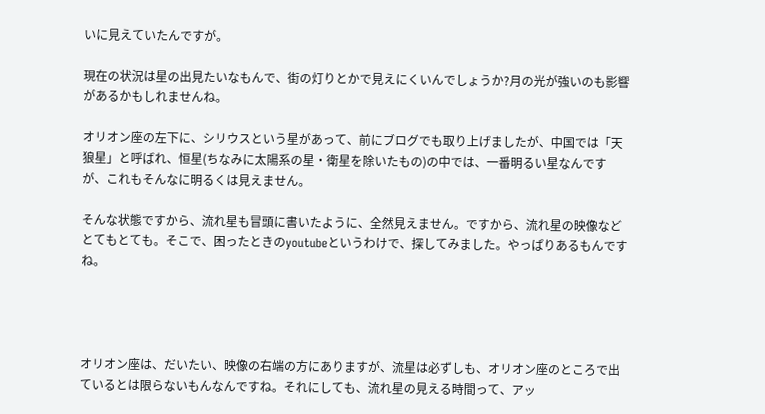いに見えていたんですが。

現在の状況は星の出見たいなもんで、街の灯りとかで見えにくいんでしょうか?月の光が強いのも影響があるかもしれませんね。

オリオン座の左下に、シリウスという星があって、前にブログでも取り上げましたが、中国では「天狼星」と呼ばれ、恒星(ちなみに太陽系の星・衛星を除いたもの)の中では、一番明るい星なんですが、これもそんなに明るくは見えません。

そんな状態ですから、流れ星も冒頭に書いたように、全然見えません。ですから、流れ星の映像などとてもとても。そこで、困ったときのyoutubeというわけで、探してみました。やっぱりあるもんですね。




オリオン座は、だいたい、映像の右端の方にありますが、流星は必ずしも、オリオン座のところで出ているとは限らないもんなんですね。それにしても、流れ星の見える時間って、アッ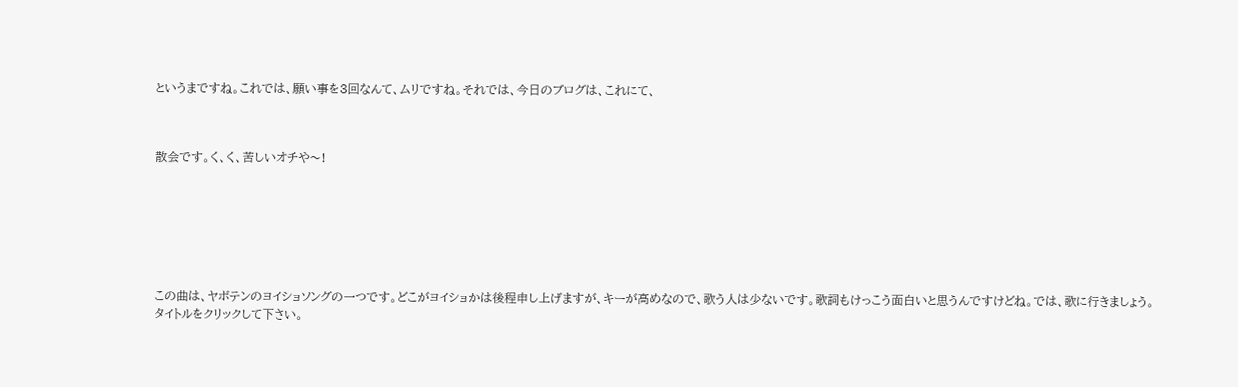というまですね。これでは、願い事を3回なんて、ムリですね。それでは、今日のブログは、これにて、



散会です。く、く、苦しいオチや〜!







この曲は、ヤボテンのヨイショソングの一つです。どこがヨイショかは後程申し上げますが、キーが高めなので、歌う人は少ないです。歌詞もけっこう面白いと思うんですけどね。では、歌に行きましょう。タイトルをクリックして下さい。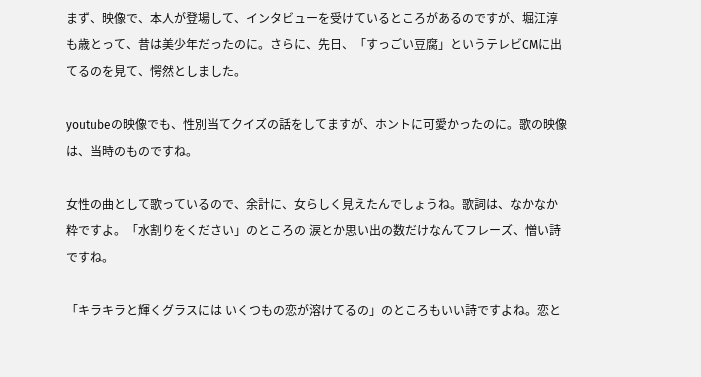まず、映像で、本人が登場して、インタビューを受けているところがあるのですが、堀江淳も歳とって、昔は美少年だったのに。さらに、先日、「すっごい豆腐」というテレビCMに出てるのを見て、愕然としました。

youtubeの映像でも、性別当てクイズの話をしてますが、ホントに可愛かったのに。歌の映像は、当時のものですね。

女性の曲として歌っているので、余計に、女らしく見えたんでしょうね。歌詞は、なかなか粋ですよ。「水割りをください」のところの 涙とか思い出の数だけなんてフレーズ、憎い詩ですね。

「キラキラと輝くグラスには いくつもの恋が溶けてるの」のところもいい詩ですよね。恋と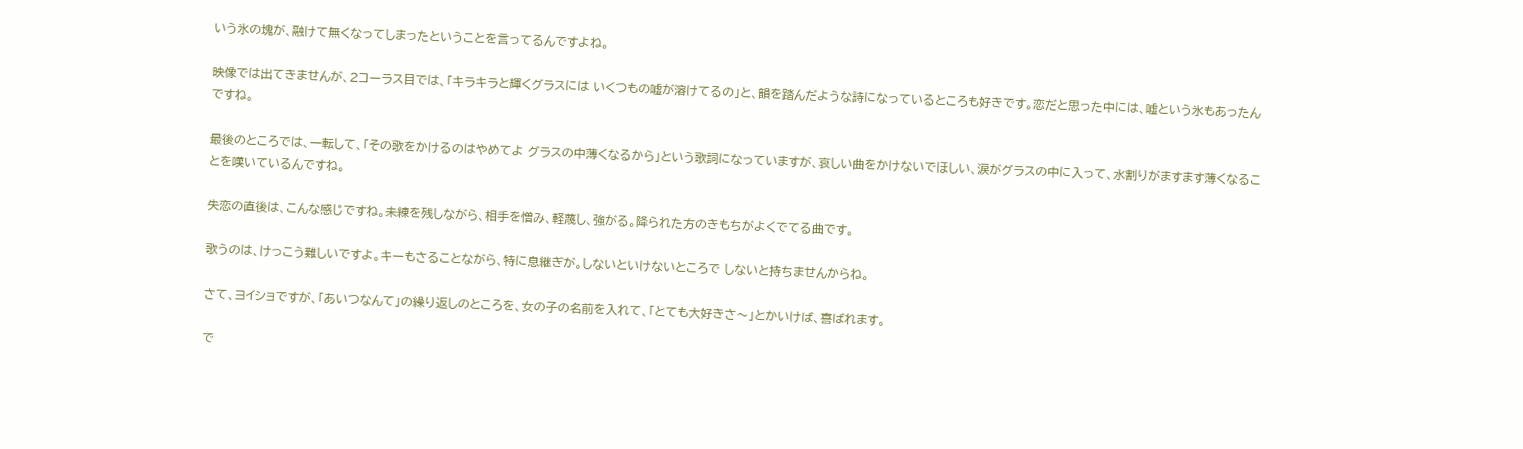いう氷の塊が、融けて無くなってしまったということを言ってるんですよね。

映像では出てきませんが、2コーラス目では、「キラキラと輝くグラスには いくつもの嘘が溶けてるの」と、韻を踏んだような詩になっているところも好きです。恋だと思った中には、嘘という氷もあったんですね。

最後のところでは、一転して、「その歌をかけるのはやめてよ グラスの中薄くなるから」という歌詞になっていますが、哀しい曲をかけないでほしい、涙がグラスの中に入って、水割りがますます薄くなることを嘆いているんですね。

失恋の直後は、こんな感じですね。未練を残しながら、相手を憎み、軽蔑し、強がる。降られた方のきもちがよくでてる曲です。

歌うのは、けっこう難しいですよ。キーもさることながら、特に息継ぎが。しないといけないところで しないと持ちませんからね。

さて、ヨイショですが、「あいつなんて」の繰り返しのところを、女の子の名前を入れて、「とても大好きさ〜」とかいけば、喜ばれます。

で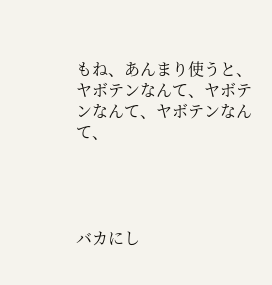もね、あんまり使うと、ヤボテンなんて、ヤボテンなんて、ヤボテンなんて、




バカにし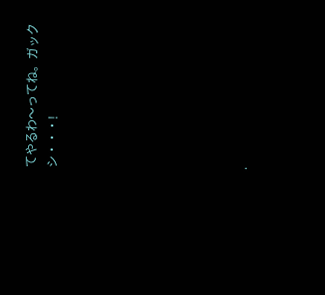てやるわ〜ってね。ガックシ・・・!








.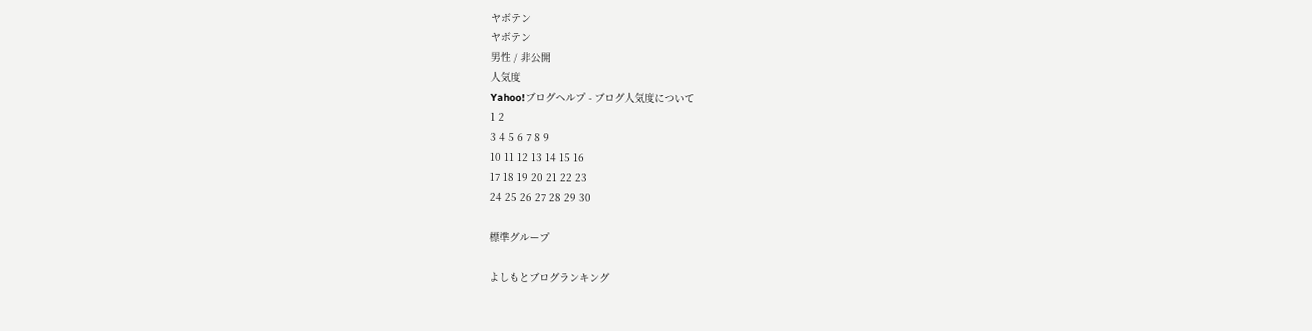ヤボテン
ヤボテン
男性 / 非公開
人気度
Yahoo!ブログヘルプ - ブログ人気度について
1 2
3 4 5 6 7 8 9
10 11 12 13 14 15 16
17 18 19 20 21 22 23
24 25 26 27 28 29 30

標準グループ

よしもとブログランキング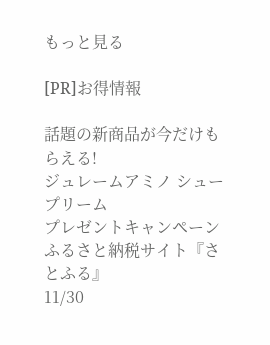もっと見る

[PR]お得情報

話題の新商品が今だけもらえる!
ジュレームアミノ シュープリーム
プレゼントキャンペーン
ふるさと納税サイト『さとふる』
11/30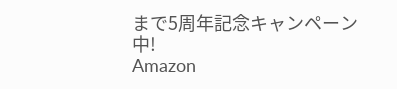まで5周年記念キャンペーン中!
Amazon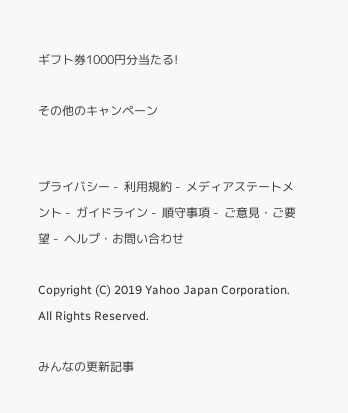ギフト券1000円分当たる!

その他のキャンペーン


プライバシー -  利用規約 -  メディアステートメント -  ガイドライン -  順守事項 -  ご意見・ご要望 -  ヘルプ・お問い合わせ

Copyright (C) 2019 Yahoo Japan Corporation. All Rights Reserved.

みんなの更新記事